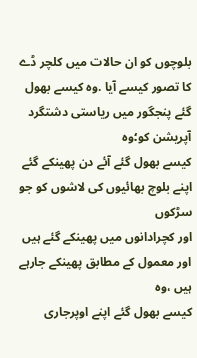بلوچوں کو ان حالات میں کلچر ڈے
کا تصور کیسے آیا .وہ کیسے بھول گئے پنجگور میں ریاستی دشتگرد آپریشن کو؛وہ
کیسے بھول گئے آئے دن پھینکے گئے اپنے بلوچ بھائیوں کی لاشوں کو جو سڑکوں
اور کچرادانوں میں پھینکے گئے ہیں اور معمول کے مطابق پھینکے جارہے ہیں ،وہ
کیسے بھول گئے اپنے اوپرجاری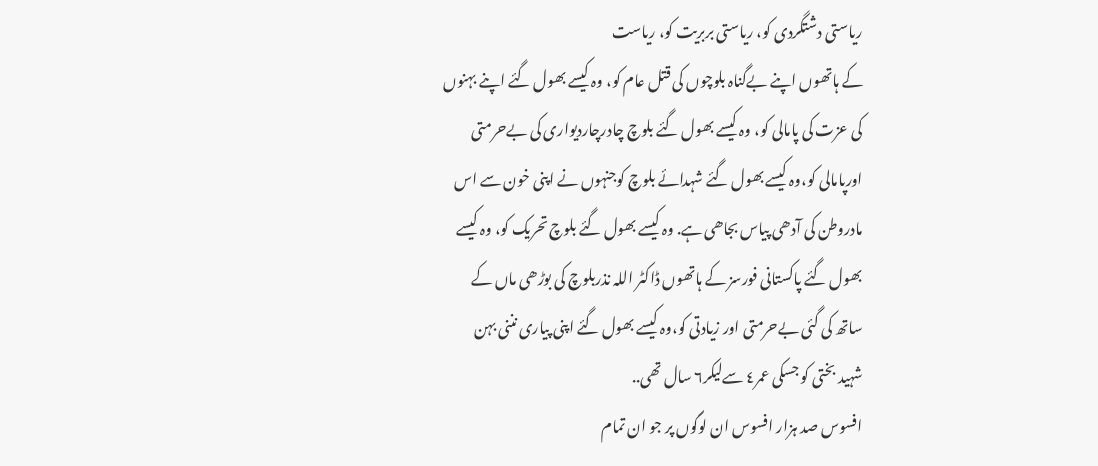ریاستی دشتگردی کو، ریاستی بربریت کو، ریاست
کے ہاتھوں اپنے بےگناہ بلوچوں کی قتل عام کو، وہ کیسے بھول گئے اپنے بہنوں
کی عزت کی پامالی کو، وہ کیسے بھول گئے بلوچ چادرچاردیواری کی بےحرمتی
اورپامالی کو،وہ کیسے بھول گئے شہدائے بلوچ کوجنہوں نے اپنی خون سے اس
مادروطن کی آدھی پیاس بجاھی ہے. وہ کیسے بھول گئے بلوچ تحریک کو، وہ کیسے
بھول گئے پاکستانی فورسز کے ہاتھوں ڈاکٹر اللہ نذربلوچ کی بوڑھی ماں کے
ساتھ کی گئی بےحرمتی اور زیادتی کو،وہ کیسے بھول گئے اپنی پیاری نننی بہن
شہید بختی کو جسکی عمر٤ سےلیکر٦ سال تھی..
افسوس صد ہزار افسوس ان لوگوں پر جو ان تمام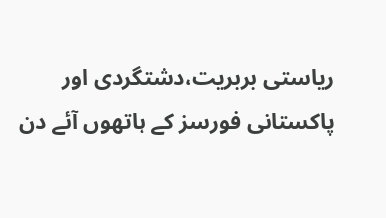ریاستی بربریت،دشتگردی اور
پاکستانی فورسز کے ہاتھوں آئے دن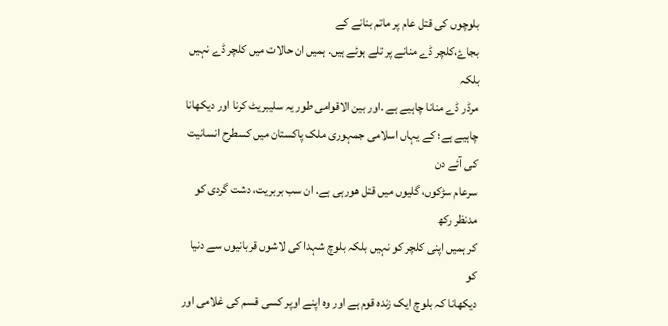بلوچوں کی قتل عام پر ماتم بنانے کے
بجاۓ،کلچر ڈے منانے پر تلے ہوئے ہیں. ہمیں ان حالات میں کلچر ڈے نہیں بلکہ
مرڈر ڈے منانا چاہیے ہے .اور بین الاقوامی طور یہ سلیبریٹ کرنا اور دیکھانا
چاہیے ہے؛ کے یہاں اسلامی جمہوری ملک پاکستان میں کسطرح انسانیت کی آئے دن
سرعام سڑکوں، گلیوں میں قتل هورہی ہے. ان سب بربریت، دشت گردی کو مدنظر رکھ
کر ہمیں اپنی کلچر کو نہیں بلکہ بلوچ شہدا کی لاشوں قربانیوں سے دنیا کو
دیکھانا کہ بلوچ ایک زندہ قوم ہے اور وہ اپنے اوپر کسی قسم کی غلامی اور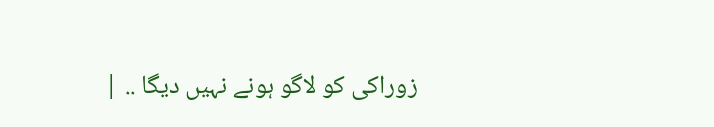زوراکی کو لاگو ہونے نہیں دیگا .. |